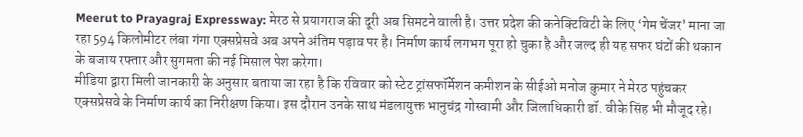Meerut to Prayagraj Expressway: मेरठ से प्रयागराज की दूरी अब सिमटने वाली है। उत्तर प्रदेश की कनेक्टिविटी के लिए ‘गेम चेंजर’ माना जा रहा 594 किलोमीटर लंबा गंगा एक्सप्रेसवे अब अपने अंतिम पड़ाव पर है। निर्माण कार्य लगभग पूरा हो चुका है और जल्द ही यह सफर घंटों की थकान के बजाय रफ्तार और सुगमता की नई मिसाल पेश करेगा।
मीडिया द्वारा मिली जानकारी के अनुसार बताया जा रहा है कि रविवार को स्टेट ट्रांसफॉर्मेशन कमीशन के सीईओ मनोज कुमार ने मेरठ पहुंचकर एक्सप्रेसवे के निर्माण कार्य का निरीक्षण किया। इस दौरान उनके साथ मंडलायुक्त भानुचंद्र गोस्वामी और जिलाधिकारी डॉ. वीके सिंह भी मौजूद रहे।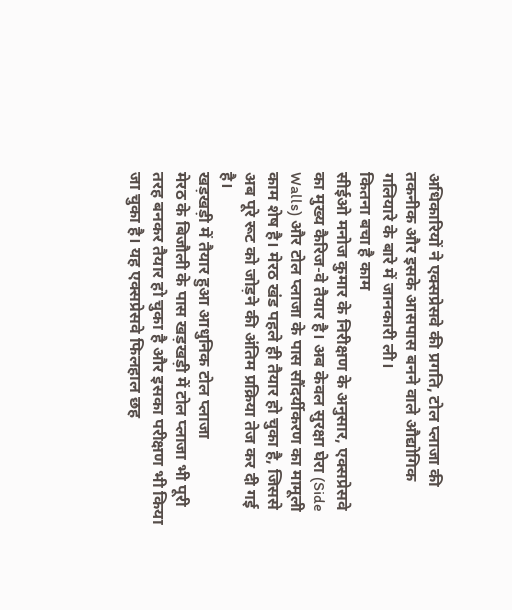अधिकारियों ने एक्सप्रेसवे की प्रगति, टोल प्लाजा की तकनीक और इसके आसपास बनने वाले औद्योगिक गलियारे के बारे में जानकारी ली।
कितना बचा है काम
सीईओ मनोज कुमार के निरीक्षण के अनुसार, एक्सप्रेसवे का मुख्य कैरिज-वे तैयार है। अब केवल सुरक्षा घेरा (Side Walls) और टोल प्लाजा के पास सौंदर्यीकरण का मामूली काम शेष है। मेरठ खंड पहले ही तैयार हो चुका है, जिससे अब पूरे रूट को जोड़ने की अंतिम प्रक्रिया तेज कर दी गई है।
खड़खड़ी में तैयार हुआ आधुनिक टोल प्लाजा
मेरठ के बिजौली के पास खड़खड़ी में टोल प्लाजा भी पूरी तरह बनकर तैयार हो चुका है और इसका परीक्षण भी किया जा चुका है। यह एक्सप्रेसवे फिलहाल छह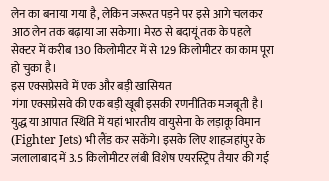लेन का बनाया गया है, लेकिन जरूरत पड़ने पर इसे आगे चलकर आठ लेन तक बढ़ाया जा सकेगा। मेरठ से बदायूं तक के पहले सेक्टर में करीब 130 किलोमीटर में से 129 किलोमीटर का काम पूरा हो चुका है।
इस एक्सप्रेसवे में एक और बड़ी खासियत
गंगा एक्सप्रेसवे की एक बड़ी खूबी इसकी रणनीतिक मजबूती है। युद्ध या आपात स्थिति में यहां भारतीय वायुसेना के लड़ाकू विमान (Fighter Jets) भी लैंड कर सकेंगे। इसके लिए शाहजहांपुर के जलालाबाद में 3.5 किलोमीटर लंबी विशेष एयरस्ट्रिप तैयार की गई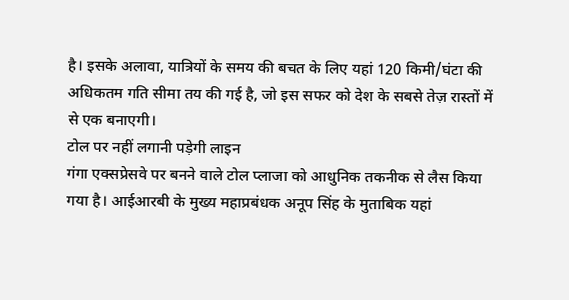है। इसके अलावा, यात्रियों के समय की बचत के लिए यहां 120 किमी/घंटा की अधिकतम गति सीमा तय की गई है, जो इस सफर को देश के सबसे तेज़ रास्तों में से एक बनाएगी।
टोल पर नहीं लगानी पड़ेगी लाइन
गंगा एक्सप्रेसवे पर बनने वाले टोल प्लाजा को आधुनिक तकनीक से लैस किया गया है। आईआरबी के मुख्य महाप्रबंधक अनूप सिंह के मुताबिक यहां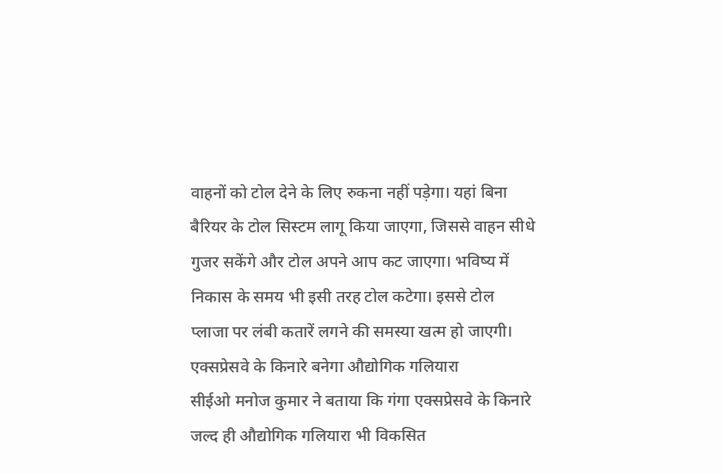वाहनों को टोल देने के लिए रुकना नहीं पड़ेगा। यहां बिना बैरियर के टोल सिस्टम लागू किया जाएगा, जिससे वाहन सीधे गुजर सकेंगे और टोल अपने आप कट जाएगा। भविष्य में निकास के समय भी इसी तरह टोल कटेगा। इससे टोल प्लाजा पर लंबी कतारें लगने की समस्या खत्म हो जाएगी।
एक्सप्रेसवे के किनारे बनेगा औद्योगिक गलियारा
सीईओ मनोज कुमार ने बताया कि गंगा एक्सप्रेसवे के किनारे जल्द ही औद्योगिक गलियारा भी विकसित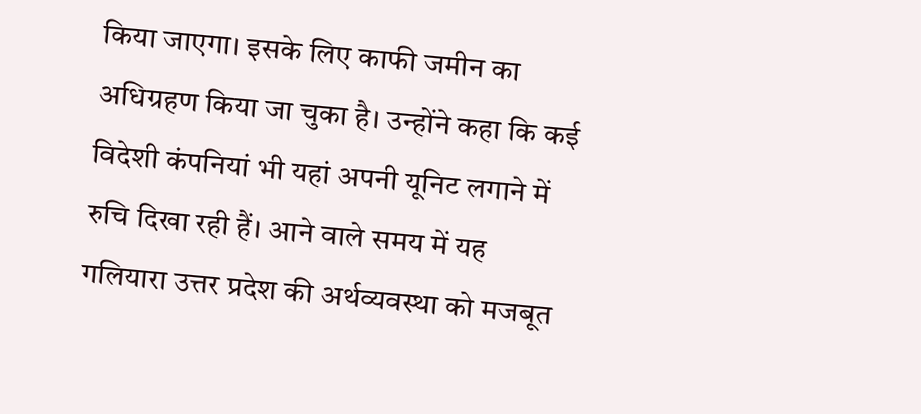किया जाएगा। इसके लिए काफी जमीन का अधिग्रहण किया जा चुका है। उन्होंने कहा कि कई विदेशी कंपनियां भी यहां अपनी यूनिट लगाने में रुचि दिखा रही हैं। आने वाले समय में यह गलियारा उत्तर प्रदेश की अर्थव्यवस्था को मजबूत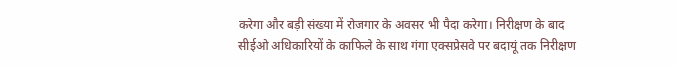करेगा और बड़ी संख्या में रोजगार के अवसर भी पैदा करेगा। निरीक्षण के बाद सीईओ अधिकारियों के काफिले के साथ गंगा एक्सप्रेसवे पर बदायूं तक निरीक्षण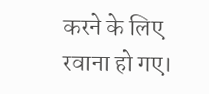करने के लिए रवाना हो गए।